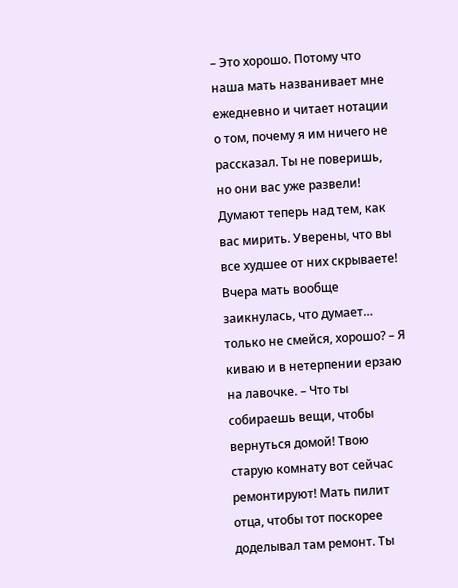– Это хорошо. Потому что наша мать названивает мне ежедневно и читает нотации о том, почему я им ничего не рассказал. Ты не поверишь, но они вас уже развели! Думают теперь над тем, как вас мирить. Уверены, что вы все худшее от них скрываете! Вчера мать вообще заикнулась, что думает… только не смейся, хорошо? – Я киваю и в нетерпении ерзаю на лавочке. – Что ты собираешь вещи, чтобы вернуться домой! Твою старую комнату вот сейчас ремонтируют! Мать пилит отца, чтобы тот поскорее доделывал там ремонт. Ты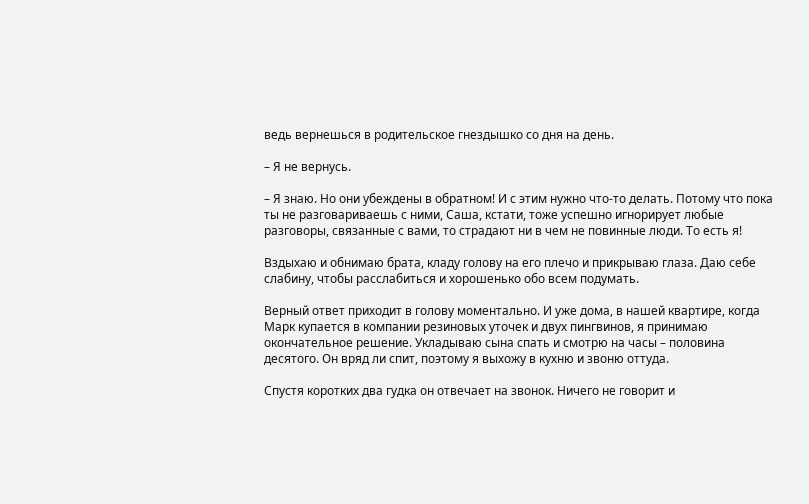ведь вернешься в родительское гнездышко со дня на день.

– Я не вернусь.

– Я знаю. Но они убеждены в обратном! И с этим нужно что-то делать. Потому что пока ты не разговариваешь с ними, Саша, кстати, тоже успешно игнорирует любые разговоры, связанные с вами, то страдают ни в чем не повинные люди. То есть я!

Вздыхаю и обнимаю брата, кладу голову на его плечо и прикрываю глаза. Даю себе слабину, чтобы расслабиться и хорошенько обо всем подумать.

Верный ответ приходит в голову моментально. И уже дома, в нашей квартире, когда Марк купается в компании резиновых уточек и двух пингвинов, я принимаю окончательное решение. Укладываю сына спать и смотрю на часы – половина десятого. Он вряд ли спит, поэтому я выхожу в кухню и звоню оттуда.

Спустя коротких два гудка он отвечает на звонок. Ничего не говорит и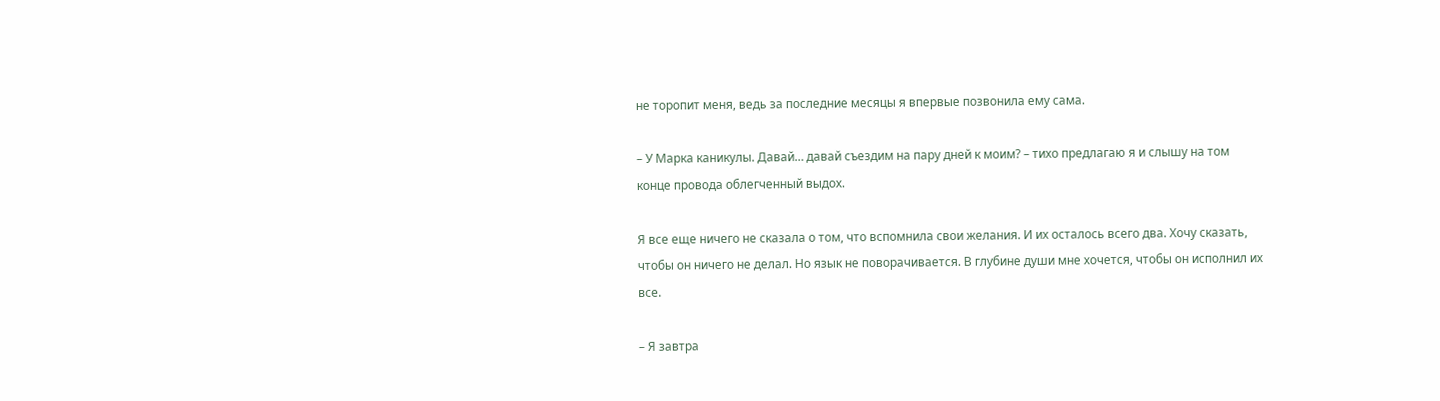не торопит меня, ведь за последние месяцы я впервые позвонила ему сама.

– У Марка каникулы. Давай… давай съездим на пару дней к моим? – тихо предлагаю я и слышу на том конце провода облегченный выдох.

Я все еще ничего не сказала о том, что вспомнила свои желания. И их осталось всего два. Хочу сказать, чтобы он ничего не делал. Но язык не поворачивается. В глубине души мне хочется, чтобы он исполнил их все.

– Я завтра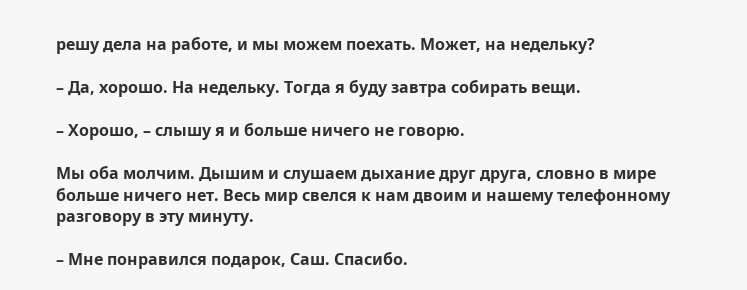решу дела на работе, и мы можем поехать. Может, на недельку?

– Да, хорошо. На недельку. Тогда я буду завтра собирать вещи.

– Хорошо, – слышу я и больше ничего не говорю.

Мы оба молчим. Дышим и слушаем дыхание друг друга, словно в мире больше ничего нет. Весь мир свелся к нам двоим и нашему телефонному разговору в эту минуту.

– Мне понравился подарок, Саш. Спасибо.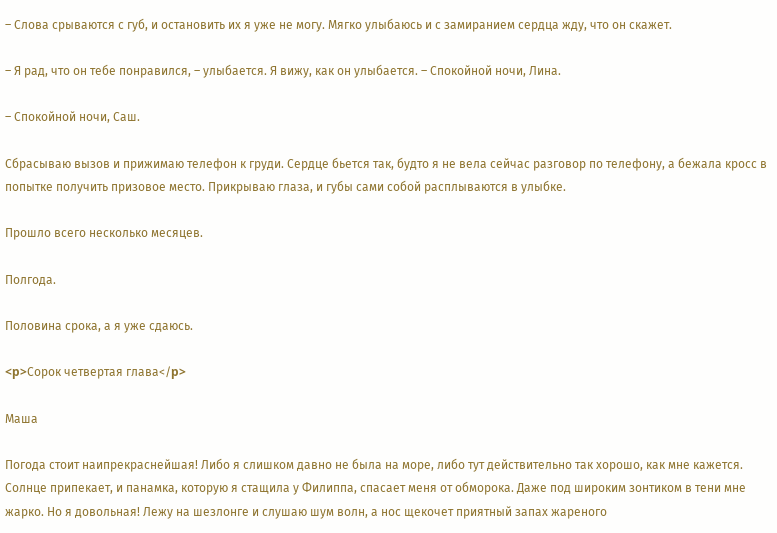– Слова срываются с губ, и остановить их я уже не могу. Мягко улыбаюсь и с замиранием сердца жду, что он скажет.

– Я рад, что он тебе понравился, – улыбается. Я вижу, как он улыбается. – Спокойной ночи, Лина.

– Спокойной ночи, Саш.

Сбрасываю вызов и прижимаю телефон к груди. Сердце бьется так, будто я не вела сейчас разговор по телефону, а бежала кросс в попытке получить призовое место. Прикрываю глаза, и губы сами собой расплываются в улыбке.

Прошло всего несколько месяцев.

Полгода.

Половина срока, а я уже сдаюсь.

<p>Сорок четвертая глава</p>

Маша

Погода стоит наипрекраснейшая! Либо я слишком давно не была на море, либо тут действительно так хорошо, как мне кажется. Солнце припекает, и панамка, которую я стащила у Филиппа, спасает меня от обморока. Даже под широким зонтиком в тени мне жарко. Но я довольная! Лежу на шезлонге и слушаю шум волн, а нос щекочет приятный запах жареного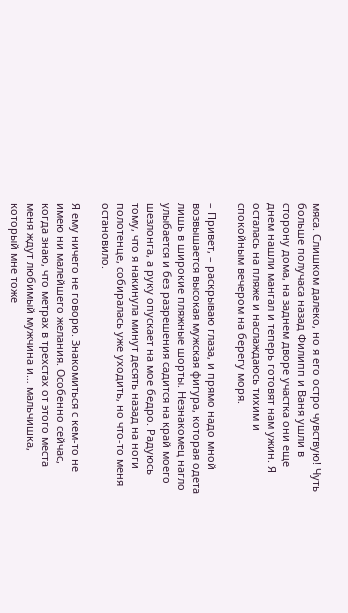мяса. Слишком далеко, но я его остро чувствую! Чуть больше получаса назад Филипп и Ваня ушли в сторону дома, на заднем дворе участка они еще днем нашли мангал и теперь готовят нам ужин. Я осталась на пляже и наслаждаюсь тихим и спокойным вечером на берегу моря.

– Привет, – раскрываю глаза, и прямо надо мной возвышается высокая мужская фигура, которая одета лишь в широкие пляжные шорты. Незнакомец нагло улыбается и без разрешения садится на край моего шезлонга, а руку опускает на мое бедро. Радуюсь тому, что я накинула минут десять назад на ноги полотенце, собиралась уже уходить, но что-то меня остановило.

Я ему ничего не говорю. Знакомиться с кем-то не имею ни малейшего желания. Особенно сейчас, когда знаю, что метрах в трехстах от этого места меня ждут любимый мужчина и… мальчишка, который мне тоже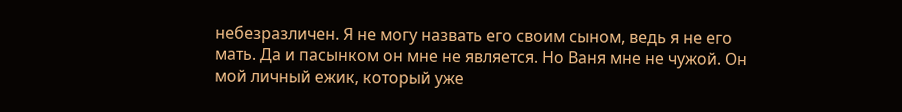небезразличен. Я не могу назвать его своим сыном, ведь я не его мать. Да и пасынком он мне не является. Но Ваня мне не чужой. Он мой личный ежик, который уже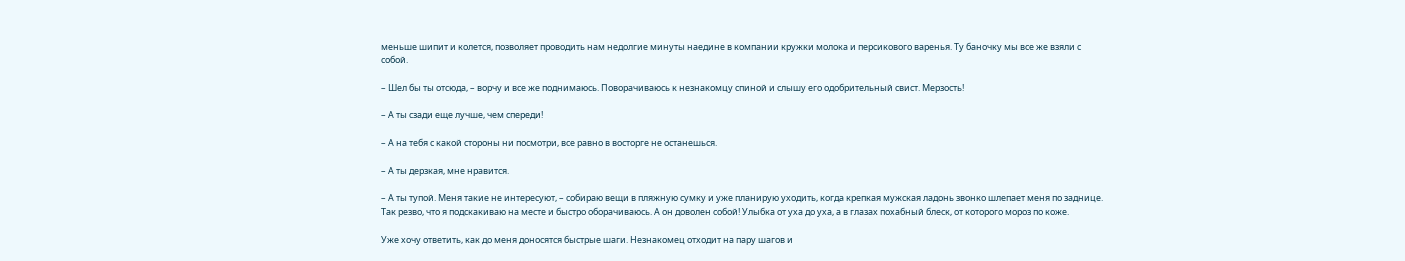меньше шипит и колется, позволяет проводить нам недолгие минуты наедине в компании кружки молока и персикового варенья. Ту баночку мы все же взяли с собой.

– Шел бы ты отсюда, – ворчу и все же поднимаюсь. Поворачиваюсь к незнакомцу спиной и слышу его одобрительный свист. Мерзость!

– А ты сзади еще лучше, чем спереди!

– А на тебя с какой стороны ни посмотри, все равно в восторге не останешься.

– А ты дерзкая, мне нравится.

– А ты тупой. Меня такие не интересуют, – собираю вещи в пляжную сумку и уже планирую уходить, когда крепкая мужская ладонь звонко шлепает меня по заднице. Так резво, что я подскакиваю на месте и быстро оборачиваюсь. А он доволен собой! Улыбка от уха до уха, а в глазах похабный блеск, от которого мороз по коже.

Уже хочу ответить, как до меня доносятся быстрые шаги. Незнакомец отходит на пару шагов и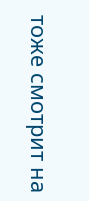тоже смотрит на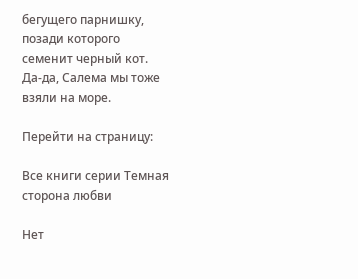бегущего парнишку, позади которого семенит черный кот. Да-да, Салема мы тоже взяли на море.

Перейти на страницу:

Все книги серии Темная сторона любви

Нет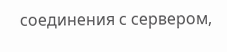соединения с сервером,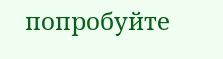попробуйте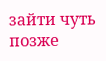зайти чуть позже